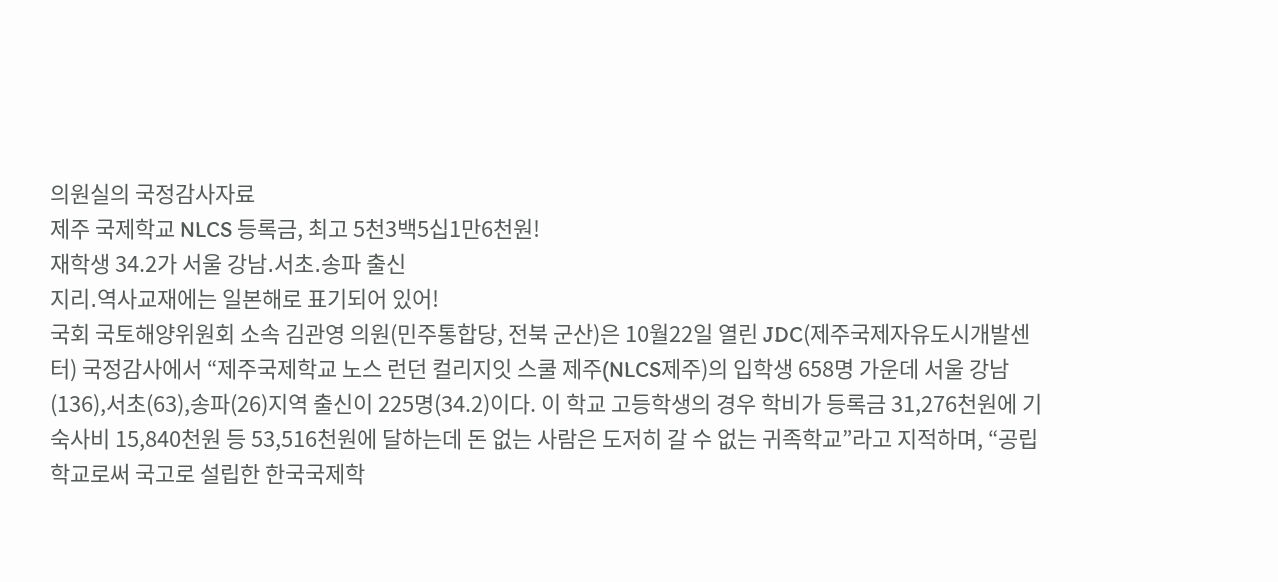의원실의 국정감사자료
제주 국제학교 NLCS 등록금, 최고 5천3백5십1만6천원!
재학생 34.2가 서울 강남․서초․송파 출신
지리․역사교재에는 일본해로 표기되어 있어!
국회 국토해양위원회 소속 김관영 의원(민주통합당, 전북 군산)은 10월22일 열린 JDC(제주국제자유도시개발센터) 국정감사에서 “제주국제학교 노스 런던 컬리지잇 스쿨 제주(NLCS제주)의 입학생 658명 가운데 서울 강남(136),서초(63),송파(26)지역 출신이 225명(34.2)이다. 이 학교 고등학생의 경우 학비가 등록금 31,276천원에 기숙사비 15,840천원 등 53,516천원에 달하는데 돈 없는 사람은 도저히 갈 수 없는 귀족학교”라고 지적하며, “공립학교로써 국고로 설립한 한국국제학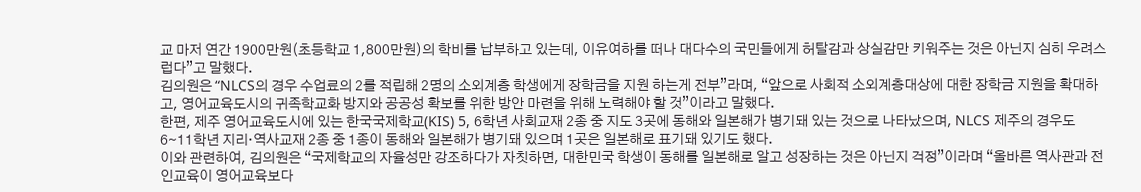교 마저 연간 1900만원(초등학교 1,800만원)의 학비를 납부하고 있는데, 이유여하를 떠나 대다수의 국민들에게 허탈감과 상실감만 키워주는 것은 아닌지 심히 우려스럽다”고 말했다.
김의원은 “NLCS의 경우 수업료의 2를 적립해 2명의 소외계층 학생에게 장학금을 지원 하는게 전부”라며, “앞으로 사회적 소외계층대상에 대한 장학금 지원을 확대하고, 영어교육도시의 귀족학교화 방지와 공공성 확보를 위한 방안 마련을 위해 노력해야 할 것”이라고 말했다.
한편, 제주 영어교육도시에 있는 한국국제학교(KIS) 5, 6학년 사회교재 2종 중 지도 3곳에 동해와 일본해가 병기돼 있는 것으로 나타났으며, NLCS 제주의 경우도 6∼11학년 지리·역사교재 2종 중 1종이 동해와 일본해가 병기돼 있으며 1곳은 일본해로 표기돼 있기도 했다.
이와 관련하여, 김의원은 “국제학교의 자율성만 강조하다가 자칫하면, 대한민국 학생이 동해를 일본해로 알고 성장하는 것은 아닌지 걱정”이라며 “올바른 역사관과 전인교육이 영어교육보다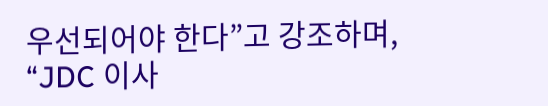우선되어야 한다”고 강조하며, “JDC 이사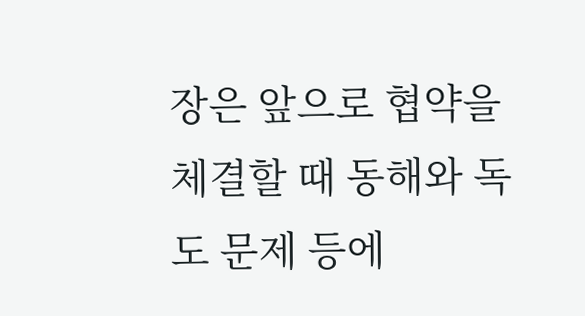장은 앞으로 협약을 체결할 때 동해와 독도 문제 등에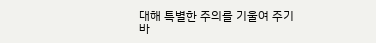대해 특별한 주의를 기울여 주기 바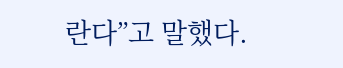란다”고 말했다.